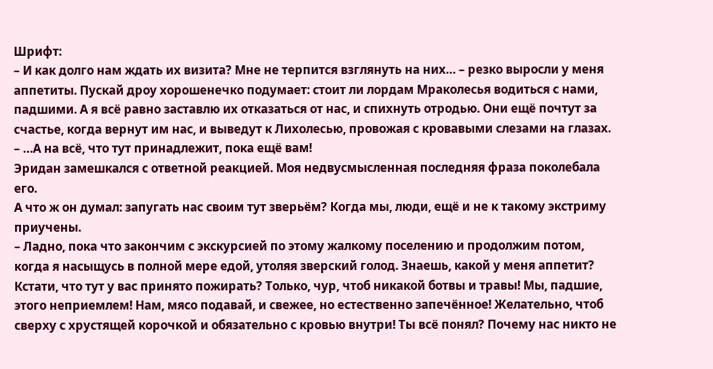Шрифт:
– И как долго нам ждать их визита? Мне не терпится взглянуть на них… – резко выросли у меня аппетиты. Пускай дроу хорошенечко подумает: стоит ли лордам Мраколесья водиться с нами, падшими. А я всё равно заставлю их отказаться от нас, и спихнуть отродью. Они ещё почтут за счастье, когда вернут им нас, и выведут к Лихолесью, провожая с кровавыми слезами на глазах. – …А на всё, что тут принадлежит, пока ещё вам!
Эридан замешкался с ответной реакцией. Моя недвусмысленная последняя фраза поколебала его.
А что ж он думал: запугать нас своим тут зверьём? Когда мы, люди, ещё и не к такому экстриму приучены.
– Ладно, пока что закончим с экскурсией по этому жалкому поселению и продолжим потом, когда я насыщусь в полной мере едой, утоляя зверский голод. Знаешь, какой у меня аппетит? Кстати, что тут у вас принято пожирать? Только, чур, чтоб никакой ботвы и травы! Мы, падшие, этого неприемлем! Нам, мясо подавай, и свежее, но естественно запечённое! Желательно, чтоб сверху с хрустящей корочкой и обязательно с кровью внутри! Ты всё понял? Почему нас никто не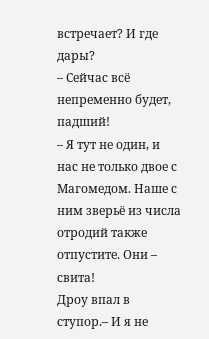встречает? И где дары?
– Сейчас всё непременно будет, падший!
– Я тут не один, и нас не только двое с Магомедом. Наше с ним зверьё из числа отродий также отпустите. Они – свита!
Дроу впал в ступор.– И я не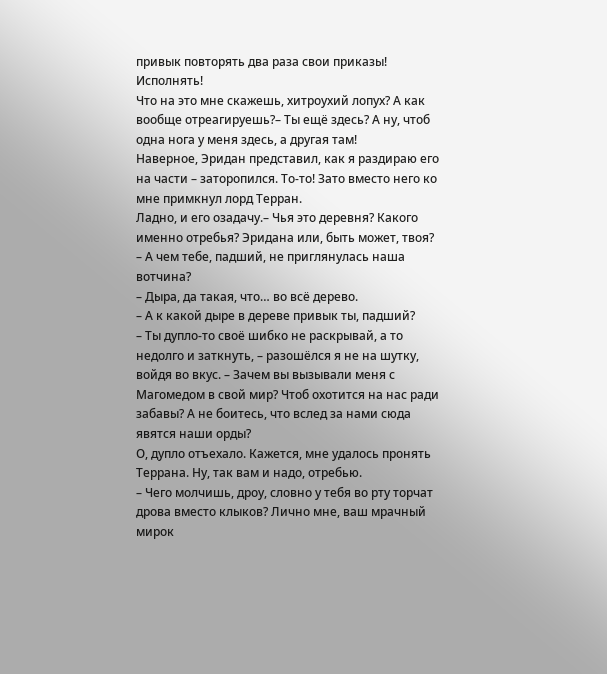привык повторять два раза свои приказы! Исполнять!
Что на это мне скажешь, хитроухий лопух? А как вообще отреагируешь?– Ты ещё здесь? А ну, чтоб одна нога у меня здесь, а другая там!
Наверное, Эридан представил, как я раздираю его на части – заторопился. То-то! Зато вместо него ко мне примкнул лорд Терран.
Ладно, и его озадачу.– Чья это деревня? Какого именно отребья? Эридана или, быть может, твоя?
– А чем тебе, падший, не приглянулась наша вотчина?
– Дыра, да такая, что… во всё дерево.
– А к какой дыре в дереве привык ты, падший?
– Ты дупло-то своё шибко не раскрывай, а то недолго и заткнуть, – разошёлся я не на шутку, войдя во вкус. – Зачем вы вызывали меня с Магомедом в свой мир? Чтоб охотится на нас ради забавы? А не боитесь, что вслед за нами сюда явятся наши орды?
О, дупло отъехало. Кажется, мне удалось пронять Террана. Ну, так вам и надо, отребью.
– Чего молчишь, дроу, словно у тебя во рту торчат дрова вместо клыков? Лично мне, ваш мрачный мирок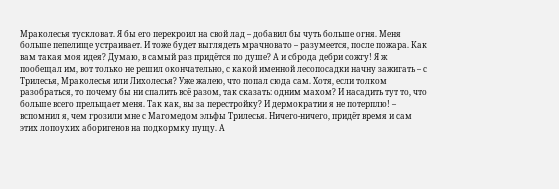Мраколесья тускловат. Я бы его перекроил на свой лад – добавил бы чуть больше огня. Меня больше пепелище устраивает. И тоже будет выглядеть мрачновато – разумеется, после пожара. Как вам такая моя идея? Думаю, в самый раз придётся по душе? А и сброда дебри сожгу! Я ж пообещал им, вот только не решил окончательно, с какой именной лесопосадки начну зажигать – с Трилесья, Мраколесья или Лихолесья? Уже жалею, что попал сюда сам. Хотя, если толком разобраться, то почему бы ни спалить всё разом, так сказать: одним махом? И насадить тут то, что больше всего прельщает меня. Так как, вы за перестройку? И дермократии я не потерплю! – вспомнил я, чем грозили мне с Магомедом эльфы Трилесья. Ничего-ничего, придёт время и сам этих лопоухих аборигенов на подкормку пущу. А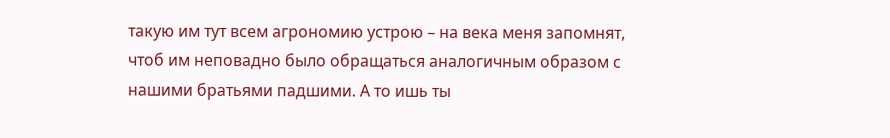такую им тут всем агрономию устрою – на века меня запомнят, чтоб им неповадно было обращаться аналогичным образом с нашими братьями падшими. А то ишь ты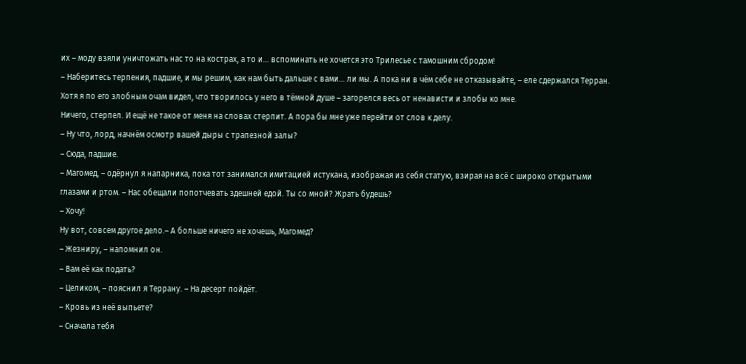их – моду взяли уничтожать нас то на кострах, а то и… вспоминать не хочется это Трилесье с тамошним сбродом!
– Наберитесь терпения, падшие, и мы решим, как нам быть дальше с вами… ли мы. А пока ни в чём себе не отказывайте, – еле сдержался Терран. Хотя я по его злобным очам видел, что творилось у него в тёмной душе – загорелся весь от ненависти и злобы ко мне.
Ничего, стерпел. И ещё не такое от меня на словах стерпит. А пора бы мне уже перейти от слов к делу.
– Ну что, лорд, начнём осмотр вашей дыры с трапезной залы?
– Сюда, падшие.
– Магомед, – одёрнул я напарника, пока тот занимался имитацией истукана, изображая из себя статую, взирая на всё с широко открытыми глазами и ртом. – Нас обещали попотчевать здешней едой. Ты со мной? Жрать будешь?
– Хочу!
Ну вот, совсем другое дело.– А больше ничего не хочешь, Магомед?
– Жезниру, – напомнил он.
– Вам её как подать?
– Целиком, – пояснил я Террану. – На десерт пойдёт.
– Кровь из неё выпьете?
– Сначала тебя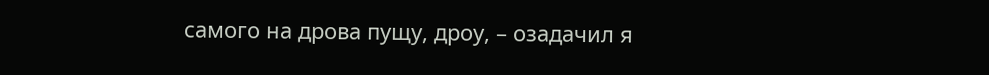самого на дрова пущу, дроу, – озадачил я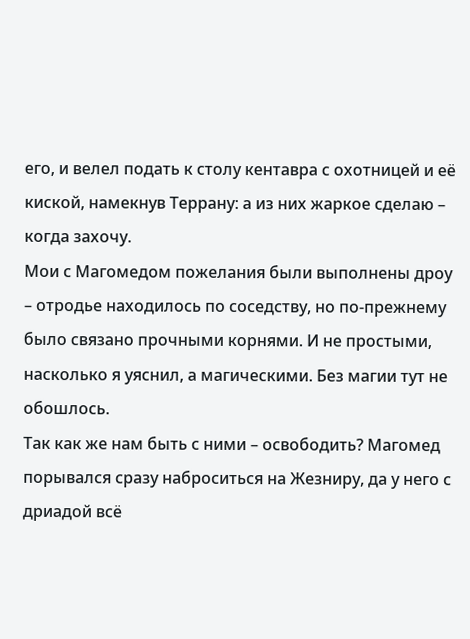его, и велел подать к столу кентавра с охотницей и её киской, намекнув Террану: а из них жаркое сделаю – когда захочу.
Мои с Магомедом пожелания были выполнены дроу – отродье находилось по соседству, но по-прежнему было связано прочными корнями. И не простыми, насколько я уяснил, а магическими. Без магии тут не обошлось.
Так как же нам быть с ними – освободить? Магомед порывался сразу наброситься на Жезниру, да у него с дриадой всё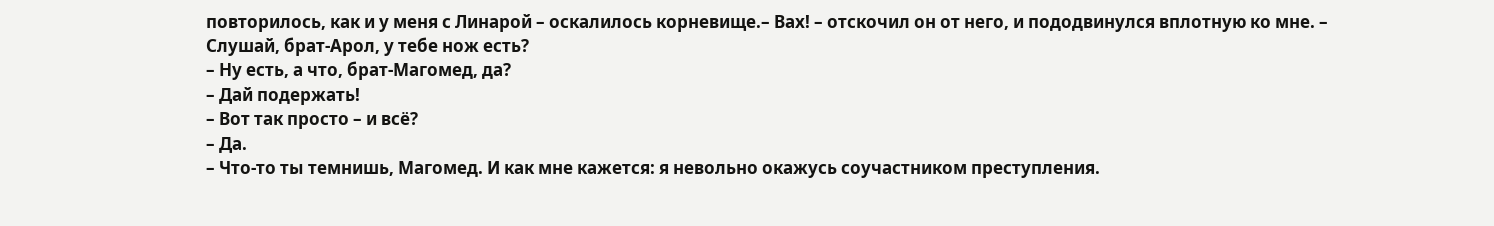повторилось, как и у меня с Линарой – оскалилось корневище.– Вах! – отскочил он от него, и пододвинулся вплотную ко мне. – Слушай, брат-Арол, у тебе нож есть?
– Ну есть, а что, брат-Магомед, да?
– Дай подержать!
– Вот так просто – и всё?
– Да.
– Что-то ты темнишь, Магомед. И как мне кажется: я невольно окажусь соучастником преступления.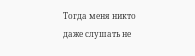Тогда меня никто даже слушать не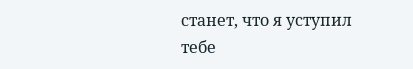станет, что я уступил тебе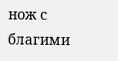нож с благими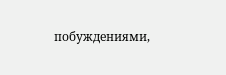побуждениями,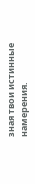зная твои истинные намерения.